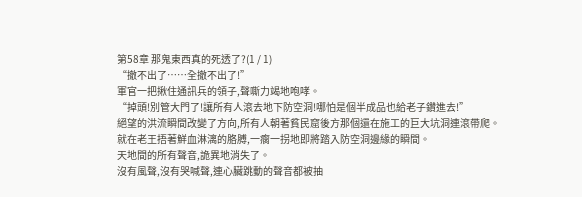第58章 那鬼東西真的死透了?(1 / 1)
“撤不出了……全撤不出了!”
軍官一把揪住通訊兵的領子,聲嘶力竭地咆哮。
“掉頭!別管大門了!讓所有人滾去地下防空洞!哪怕是個半成品也給老子鑽進去!”
絕望的洪流瞬間改變了方向,所有人朝著貧民窟後方那個還在施工的巨大坑洞連滾帶爬。
就在老王捂著鮮血淋漓的胳膊,一瘸一拐地即將踏入防空洞邊緣的瞬間。
天地間的所有聲音,詭異地消失了。
沒有風聲,沒有哭喊聲,連心臟跳動的聲音都被抽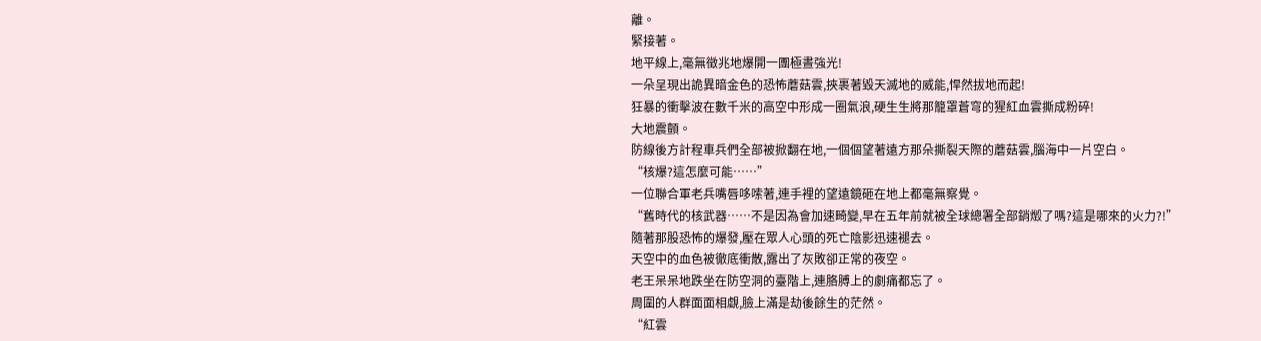離。
緊接著。
地平線上,毫無徵兆地爆開一團極晝強光!
一朵呈現出詭異暗金色的恐怖蘑菇雲,挾裹著毀天滅地的威能,悍然拔地而起!
狂暴的衝擊波在數千米的高空中形成一圈氣浪,硬生生將那籠罩蒼穹的猩紅血雲撕成粉碎!
大地震顫。
防線後方計程車兵們全部被掀翻在地,一個個望著遠方那朵撕裂天際的蘑菇雲,腦海中一片空白。
“核爆?這怎麼可能……”
一位聯合軍老兵嘴唇哆嗦著,連手裡的望遠鏡砸在地上都毫無察覺。
“舊時代的核武器……不是因為會加速畸變,早在五年前就被全球總署全部銷燬了嗎?這是哪來的火力?!”
隨著那股恐怖的爆發,壓在眾人心頭的死亡陰影迅速褪去。
天空中的血色被徹底衝散,露出了灰敗卻正常的夜空。
老王呆呆地跌坐在防空洞的臺階上,連胳膊上的劇痛都忘了。
周圍的人群面面相覷,臉上滿是劫後餘生的茫然。
“紅雲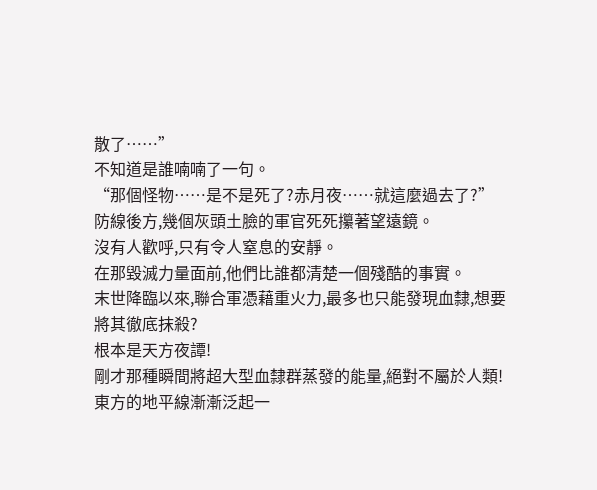散了……”
不知道是誰喃喃了一句。
“那個怪物……是不是死了?赤月夜……就這麼過去了?”
防線後方,幾個灰頭土臉的軍官死死攥著望遠鏡。
沒有人歡呼,只有令人窒息的安靜。
在那毀滅力量面前,他們比誰都清楚一個殘酷的事實。
末世降臨以來,聯合軍憑藉重火力,最多也只能發現血隸,想要將其徹底抹殺?
根本是天方夜譚!
剛才那種瞬間將超大型血隸群蒸發的能量,絕對不屬於人類!
東方的地平線漸漸泛起一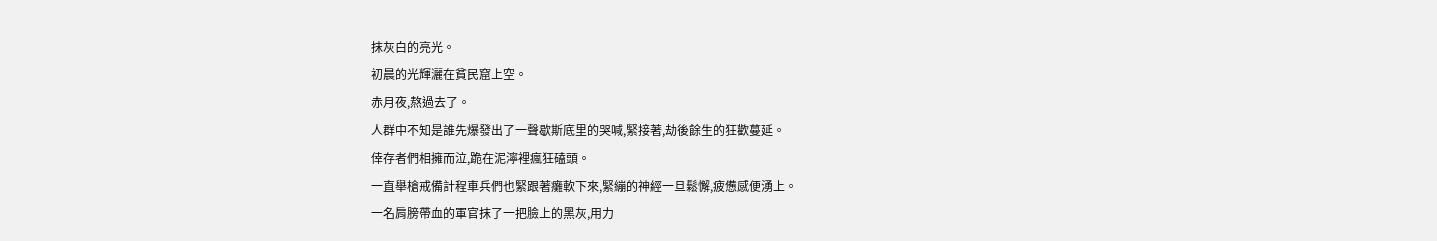抹灰白的亮光。
初晨的光輝灑在貧民窟上空。
赤月夜,熬過去了。
人群中不知是誰先爆發出了一聲歇斯底里的哭喊,緊接著,劫後餘生的狂歡蔓延。
倖存者們相擁而泣,跪在泥濘裡瘋狂磕頭。
一直舉槍戒備計程車兵們也緊跟著癱軟下來,緊繃的神經一旦鬆懈,疲憊感便湧上。
一名肩膀帶血的軍官抹了一把臉上的黑灰,用力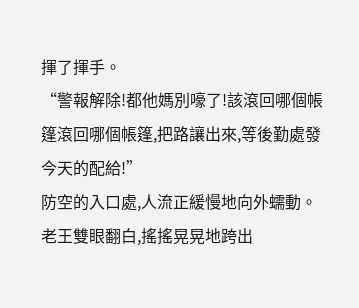揮了揮手。
“警報解除!都他媽別嚎了!該滾回哪個帳篷滾回哪個帳篷,把路讓出來,等後勤處發今天的配給!”
防空的入口處,人流正緩慢地向外蠕動。
老王雙眼翻白,搖搖晃晃地跨出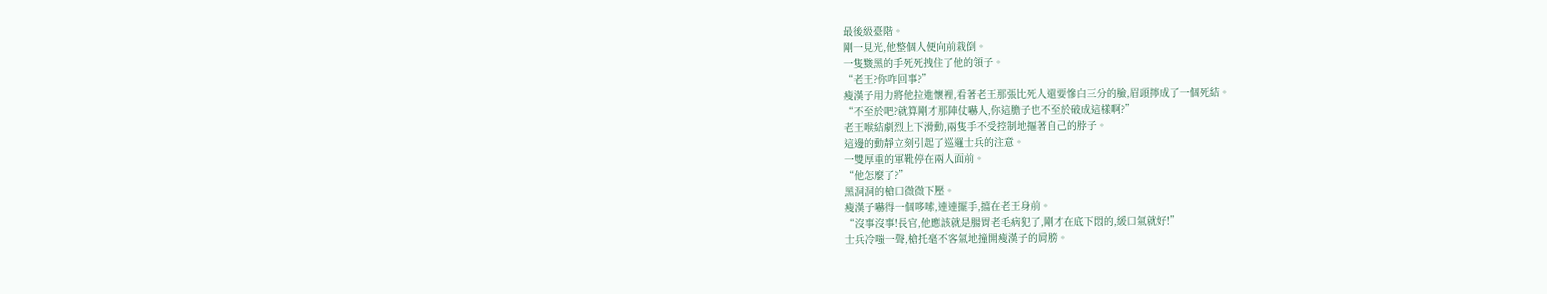最後級臺階。
剛一見光,他整個人便向前栽倒。
一隻黢黑的手死死拽住了他的領子。
“老王?你咋回事?”
瘦漢子用力將他拉進懷裡,看著老王那張比死人還要慘白三分的臉,眉頭擰成了一個死結。
“不至於吧?就算剛才那陣仗嚇人,你這膽子也不至於破成這樣啊?”
老王喉結劇烈上下滑動,兩隻手不受控制地摳著自己的脖子。
這邊的動靜立刻引起了巡邏士兵的注意。
一雙厚重的軍靴停在兩人面前。
“他怎麼了?”
黑洞洞的槍口微微下壓。
瘦漢子嚇得一個哆嗦,連連擺手,擋在老王身前。
“沒事沒事!長官,他應該就是腸胃老毛病犯了,剛才在底下悶的,緩口氣就好!”
士兵冷嗤一聲,槍托毫不客氣地撞開瘦漢子的肩膀。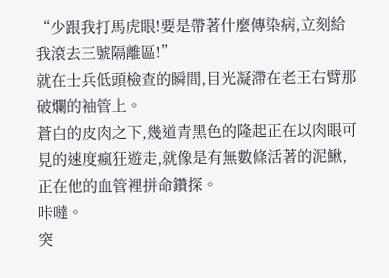“少跟我打馬虎眼!要是帶著什麼傳染病,立刻給我滾去三號隔離區!”
就在士兵低頭檢查的瞬間,目光凝滯在老王右臂那破爛的袖管上。
蒼白的皮肉之下,幾道青黑色的隆起正在以肉眼可見的速度瘋狂遊走,就像是有無數條活著的泥鰍,正在他的血管裡拼命鑽探。
咔噠。
突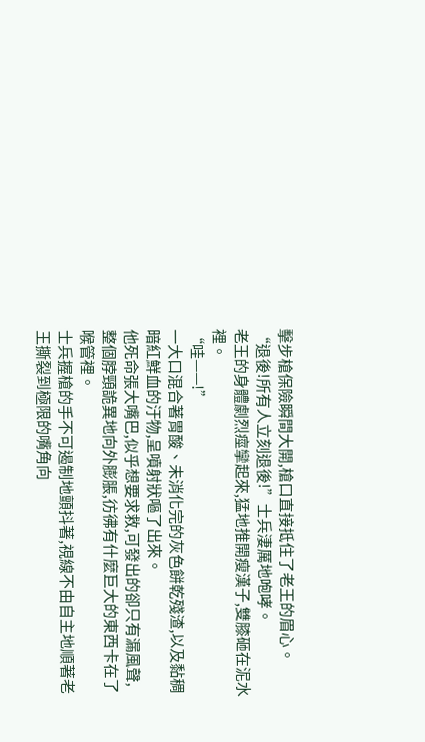擊步槍保險瞬間大開,槍口直接抵住了老王的眉心。
“退後!所有人立刻退後!”士兵淒厲地咆哮。
老王的身體劇烈痙攣起來,猛地推開瘦漢子,雙膝砸在泥水裡。
“哇——!”
一大口混合著胃酸、未消化完的灰色餅乾殘渣,以及黏稠暗紅鮮血的汙物,呈噴射狀嘔了出來。
他死命張大嘴巴,似乎想要求救,可發出的卻只有漏風聲,整個脖頸詭異地向外膨脹,彷彿有什麼巨大的東西卡在了喉管裡。
士兵握槍的手不可遏制地顫抖著,視線不由自主地順著老王撕裂到極限的嘴角向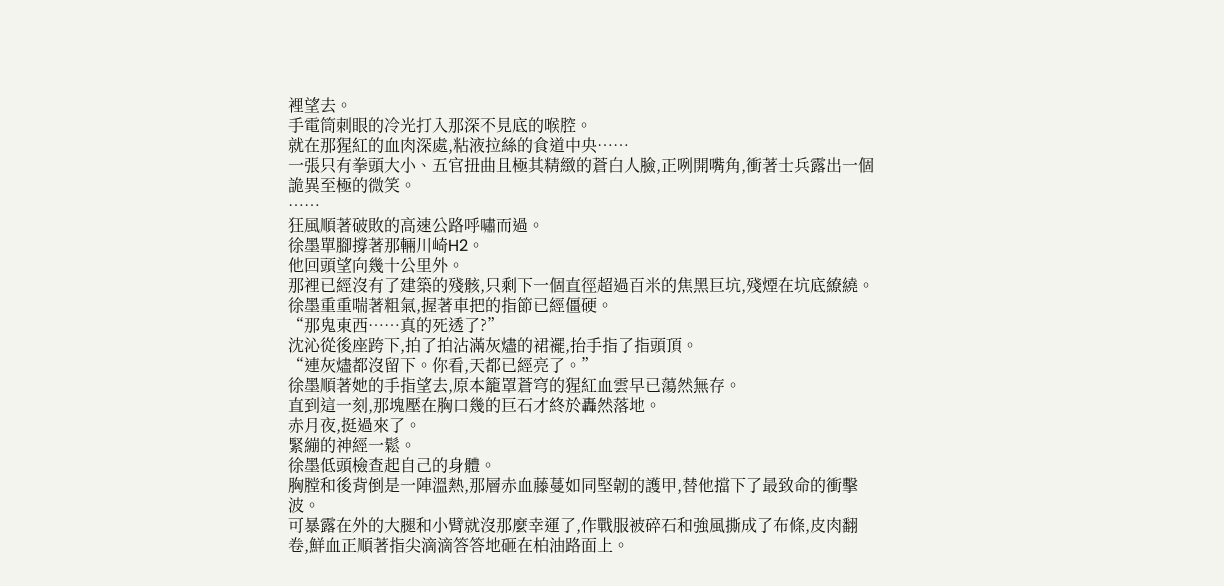裡望去。
手電筒刺眼的冷光打入那深不見底的喉腔。
就在那猩紅的血肉深處,粘液拉絲的食道中央……
一張只有拳頭大小、五官扭曲且極其精緻的蒼白人臉,正咧開嘴角,衝著士兵露出一個詭異至極的微笑。
……
狂風順著破敗的高速公路呼嘯而過。
徐墨單腳撐著那輛川崎H2。
他回頭望向幾十公里外。
那裡已經沒有了建築的殘骸,只剩下一個直徑超過百米的焦黑巨坑,殘煙在坑底繚繞。
徐墨重重喘著粗氣,握著車把的指節已經僵硬。
“那鬼東西……真的死透了?”
沈沁從後座跨下,拍了拍沾滿灰燼的裙襬,抬手指了指頭頂。
“連灰燼都沒留下。你看,天都已經亮了。”
徐墨順著她的手指望去,原本籠罩蒼穹的猩紅血雲早已蕩然無存。
直到這一刻,那塊壓在胸口幾的巨石才終於轟然落地。
赤月夜,挺過來了。
緊繃的神經一鬆。
徐墨低頭檢查起自己的身體。
胸膛和後背倒是一陣溫熱,那層赤血藤蔓如同堅韌的護甲,替他擋下了最致命的衝擊波。
可暴露在外的大腿和小臂就沒那麼幸運了,作戰服被碎石和強風撕成了布條,皮肉翻卷,鮮血正順著指尖滴滴答答地砸在柏油路面上。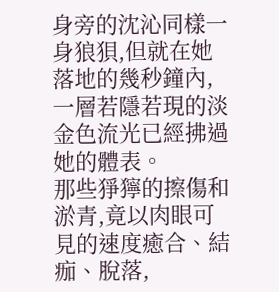身旁的沈沁同樣一身狼狽,但就在她落地的幾秒鐘內,一層若隱若現的淡金色流光已經拂過她的體表。
那些猙獰的擦傷和淤青,竟以肉眼可見的速度癒合、結痂、脫落,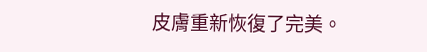皮膚重新恢復了完美。